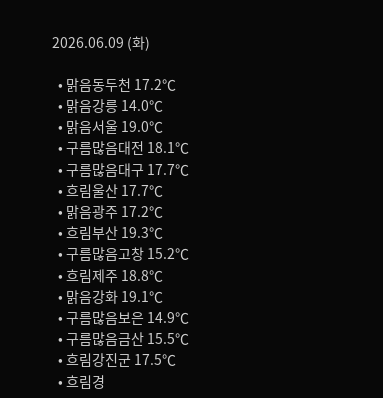2026.06.09 (화)

  • 맑음동두천 17.2℃
  • 맑음강릉 14.0℃
  • 맑음서울 19.0℃
  • 구름많음대전 18.1℃
  • 구름많음대구 17.7℃
  • 흐림울산 17.7℃
  • 맑음광주 17.2℃
  • 흐림부산 19.3℃
  • 구름많음고창 15.2℃
  • 흐림제주 18.8℃
  • 맑음강화 19.1℃
  • 구름많음보은 14.9℃
  • 구름많음금산 15.5℃
  • 흐림강진군 17.5℃
  • 흐림경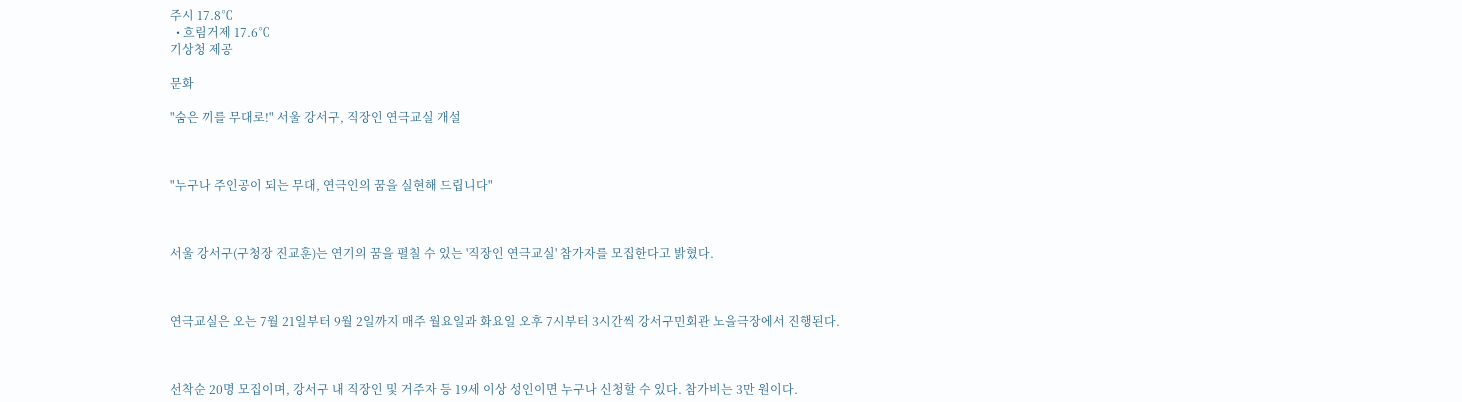주시 17.8℃
  • 흐림거제 17.6℃
기상청 제공

문화

"숨은 끼를 무대로!" 서울 강서구, 직장인 연극교실 개설



"누구나 주인공이 되는 무대, 연극인의 꿈을 실현해 드립니다"



서울 강서구(구청장 진교훈)는 연기의 꿈을 펼칠 수 있는 '직장인 연극교실' 참가자를 모집한다고 밝혔다.



연극교실은 오는 7월 21일부터 9월 2일까지 매주 월요일과 화요일 오후 7시부터 3시간씩 강서구민회관 노을극장에서 진행된다.



선착순 20명 모집이며, 강서구 내 직장인 및 거주자 등 19세 이상 성인이면 누구나 신청할 수 있다. 참가비는 3만 원이다.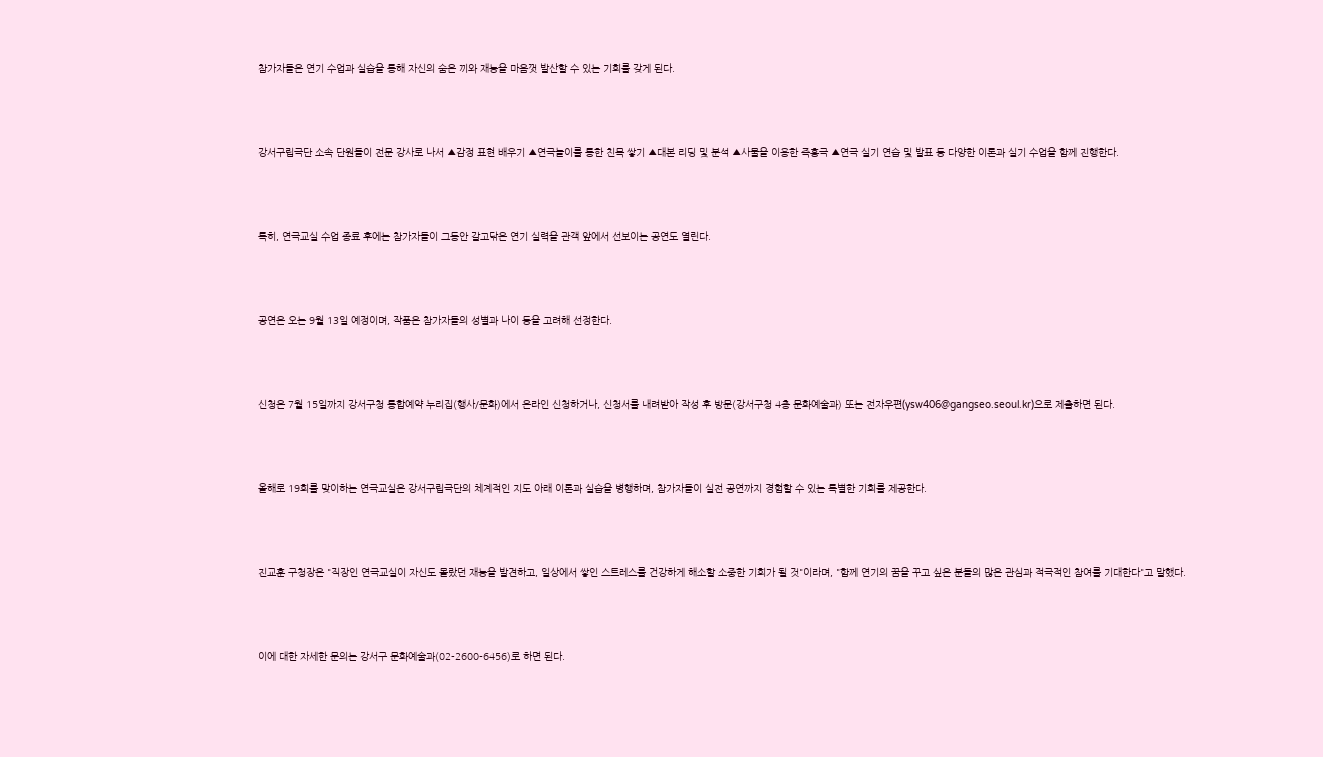참가자들은 연기 수업과 실습을 통해 자신의 숨은 끼와 재능을 마음껏 발산할 수 있는 기회를 갖게 된다.



강서구립극단 소속 단원들이 전문 강사로 나서 ▲감정 표현 배우기 ▲연극놀이를 통한 친목 쌓기 ▲대본 리딩 및 분석 ▲사물을 이용한 즉흥극 ▲연극 실기 연습 및 발표 등 다양한 이론과 실기 수업을 함께 진행한다.



특히, 연극교실 수업 종료 후에는 참가자들이 그동안 갈고닦은 연기 실력을 관객 앞에서 선보이는 공연도 열린다.



공연은 오는 9월 13일 예정이며, 작품은 참가자들의 성별과 나이 등을 고려해 선정한다.



신청은 7월 15일까지 강서구청 통합예약 누리집(행사/문화)에서 온라인 신청하거나, 신청서를 내려받아 작성 후 방문(강서구청 4층 문화예술과) 또는 전자우편(ysw406@gangseo.seoul.kr)으로 제출하면 된다.



올해로 19회를 맞이하는 연극교실은 강서구립극단의 체계적인 지도 아래 이론과 실습을 병행하며, 참가자들이 실전 공연까지 경험할 수 있는 특별한 기회를 제공한다.



진교훈 구청장은 "직장인 연극교실이 자신도 몰랐던 재능을 발견하고, 일상에서 쌓인 스트레스를 건강하게 해소할 소중한 기회가 될 것"이라며, "함께 연기의 꿈을 꾸고 싶은 분들의 많은 관심과 적극적인 참여를 기대한다"고 말했다.



이에 대한 자세한 문의는 강서구 문화예술과(02-2600-6456)로 하면 된다.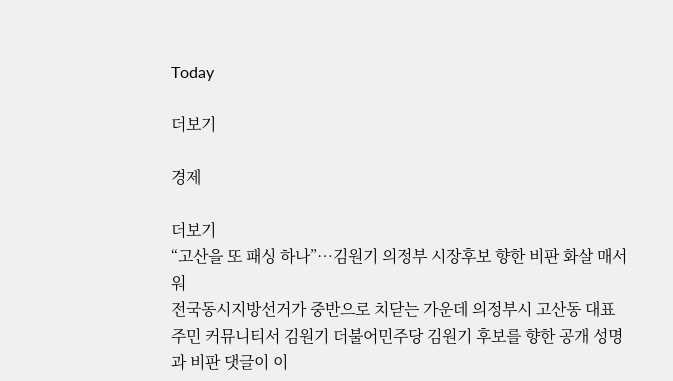Today

더보기

경제

더보기
“고산을 또 패싱 하나”…김원기 의정부 시장후보 향한 비판 화살 매서워
전국동시지방선거가 중반으로 치닫는 가운데 의정부시 고산동 대표 주민 커뮤니티서 김원기 더불어민주당 김원기 후보를 향한 공개 성명과 비판 댓글이 이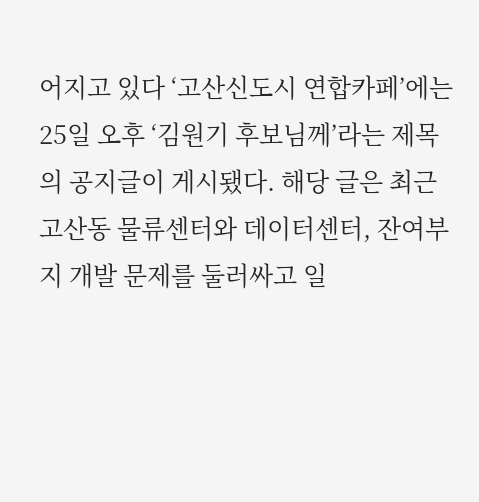어지고 있다 ‘고산신도시 연합카페’에는 25일 오후 ‘김원기 후보님께’라는 제목의 공지글이 게시됐다. 해당 글은 최근 고산동 물류센터와 데이터센터, 잔여부지 개발 문제를 둘러싸고 일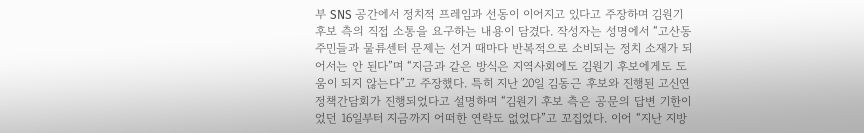부 SNS 공간에서 정치적 프레임과 선동이 이어지고 있다고 주장하며 김원기 후보 측의 직접 소통을 요구하는 내용이 담겼다. 작성자는 성명에서 “고산동 주민들과 물류센터 문제는 선거 때마다 반복적으로 소비되는 정치 소재가 되어서는 안 된다”며 “지금과 같은 방식은 지역사회에도 김원기 후보에게도 도움이 되지 않는다”고 주장했다. 특히 지난 20일 김동근 후보와 진행된 고신연 정책간담회가 진행되었다고 설명하며 “김원기 후보 측은 공문의 답변 기한이었던 16일부터 지금까지 어떠한 연락도 없었다”고 꼬집었다. 이어 “지난 지방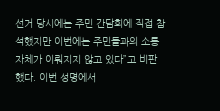선거 당시에는 주민 간담회에 직접 참석했지만 이번에는 주민들과의 소통 자체가 이뤄지지 않고 있다”고 비판했다. 이번 성명에서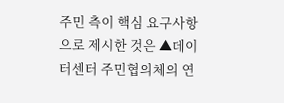주민 측이 핵심 요구사항으로 제시한 것은 ▲데이터센터 주민협의체의 연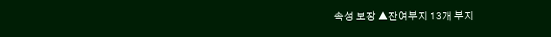속성 보장 ▲잔여부지 13개 부지